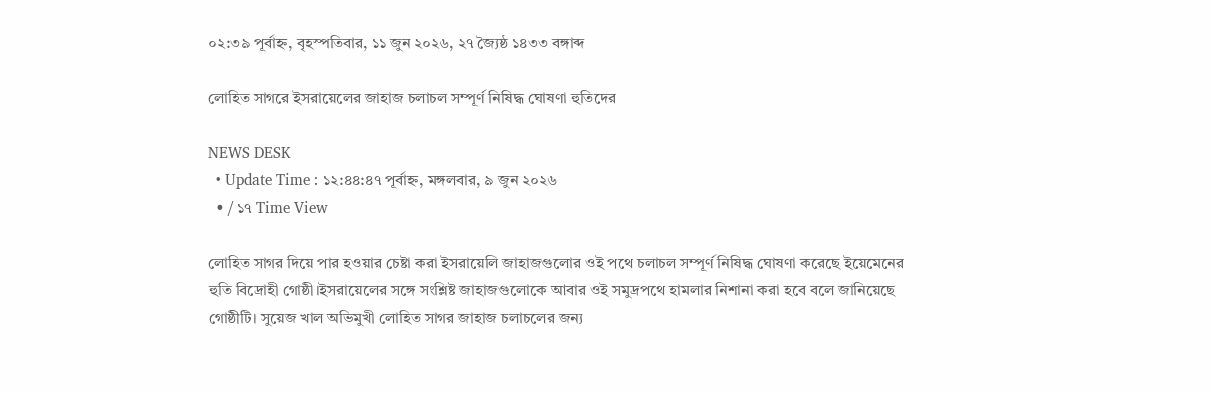০২:৩৯ পূর্বাহ্ন, বৃহস্পতিবার, ১১ জুন ২০২৬, ২৭ জ্যৈষ্ঠ ১৪৩৩ বঙ্গাব্দ

লোহিত সাগরে ইসরায়েলের জাহাজ চলাচল সম্পূর্ণ নিষিদ্ধ ঘোষণা হুতিদের

NEWS DESK
  • Update Time : ১২:৪৪:৪৭ পূর্বাহ্ন, মঙ্গলবার, ৯ জুন ২০২৬
  • / ১৭ Time View

লোহিত সাগর দিয়ে পার হওয়ার চেষ্টা করা ইসরায়েলি জাহাজগুলোর ওই পথে চলাচল সম্পূর্ণ নিষিদ্ধ ঘোষণা করেছে ইয়েমেনের হুতি বিদ্রোহী গোষ্ঠী।ইসরায়েলের সঙ্গে সংশ্লিষ্ট জাহাজগুলোকে আবার ওই সমুদ্রপথে হামলার নিশানা করা হবে বলে জানিয়েছে গোষ্ঠীটি। সুয়েজ খাল অভিমুখী লোহিত সাগর জাহাজ চলাচলের জন্য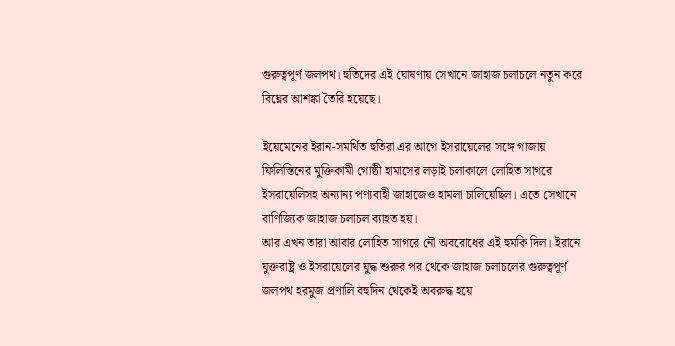গুরুত্বপূর্ণ জলপথ। হুতিদের এই ঘোষণায় সেখানে জাহাজ চলাচলে নতুন করে বিঘ্নের আশঙ্কা তৈরি হয়েছে।

ইয়েমেনের ইরান-সমর্থিত হুতিরা এর আগে ইসরায়েলের সঙ্গে গাজায় ফিলিস্তিনের মুক্তিকামী গোষ্ঠী হামাসের লড়াই চলাকালে লোহিত সাগরে ইসরায়েলিসহ অন্যান্য পণ্যবাহী জাহাজেও হামলা চালিয়েছিল। এতে সেখানে বাণিজ্যিক জাহাজ চলাচল ব্যাহত হয়।
আর এখন তারা আবার লোহিত সাগরে নৌ অবরোধের এই হুমকি দিল। ইরানে যুক্তরাষ্ট্র ও ইসরায়েলের যুদ্ধ শুরুর পর থেকে জাহাজ চলাচলের গুরুত্বপূর্ণ জলপথ হরমুজ প্রণালি বহুদিন থেকেই অবরুদ্ধ হয়ে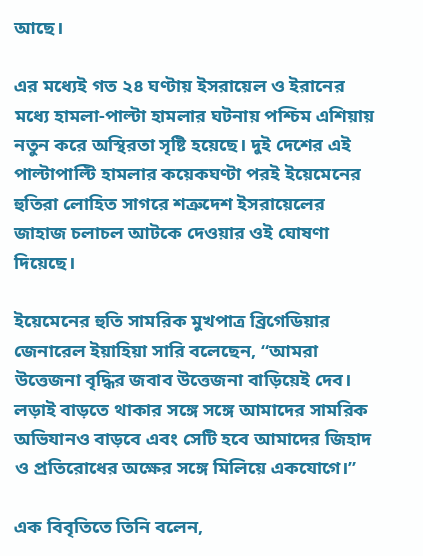আছে।

এর মধ্যেই গত ২৪ ঘণ্টায় ইসরায়েল ও ইরানের মধ্যে হামলা-পাল্টা হামলার ঘটনায় পশ্চিম এশিয়ায় নতুন করে অস্থিরতা সৃষ্টি হয়েছে। দুই দেশের এই পাল্টাপাল্টি হামলার কয়েকঘণ্টা পরই ইয়েমেনের হুতিরা লোহিত সাগরে শত্রুদেশ ইসরায়েলের জাহাজ চলাচল আটকে দেওয়ার ওই ঘোষণা দিয়েছে।

ইয়েমেনের হুতি সামরিক মুখপাত্র ব্রিগেডিয়ার জেনারেল ইয়াহিয়া সারি বলেছেন, “আমরা উত্তেজনা বৃদ্ধির জবাব উত্তেজনা বাড়িয়েই দেব। লড়াই বাড়তে থাকার সঙ্গে সঙ্গে আমাদের সামরিক অভিযানও বাড়বে এবং সেটি হবে আমাদের জিহাদ ও প্রতিরোধের অক্ষের সঙ্গে মিলিয়ে একযোগে।”

এক বিবৃতিতে তিনি বলেন,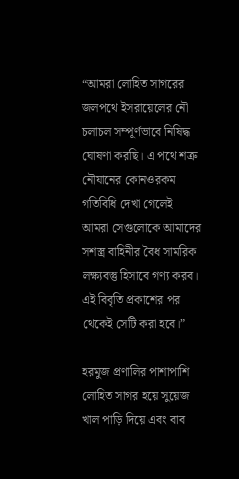“আমরা লোহিত সাগরের জলপথে ইসরায়েলের নৌ চলাচল সম্পূর্ণভাবে নিষিদ্ধ ঘোষণা করছি। এ পথে শত্রু নৌযানের কোনওরকম গতিবিধি দেখা গেলেই আমরা সেগুলোকে আমাদের সশস্ত্র বাহিনীর বৈধ সামরিক লক্ষ্যবস্তু হিসাবে গণ্য করব। এই বিবৃতি প্রকাশের পর থেকেই সেটি করা হবে।”

হরমুজ প্রণালির পাশাপাশি লোহিত সাগর হয়ে সুয়েজ খাল পাড়ি দিয়ে এবং বাব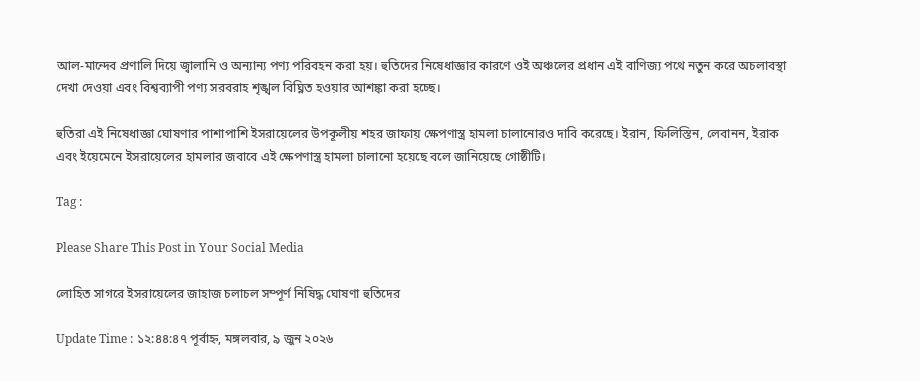আল-মান্দেব প্রণালি দিয়ে জ্বালানি ও অন্যান্য পণ্য পরিবহন করা হয়। হুতিদের নিষেধাজ্ঞার কারণে ওই অঞ্চলের প্রধান এই বাণিজ্য পথে নতুন করে অচলাবস্থা দেখা দেওয়া এবং বিশ্বব্যাপী পণ্য সরবরাহ শৃঙ্খল বিঘ্নিত হওয়ার আশঙ্কা করা হচ্ছে।

হুতিরা এই নিষেধাজ্ঞা ঘোষণার পাশাপাশি ইসরায়েলের উপকূলীয় শহর জাফায় ক্ষেপণাস্ত্র হামলা চালানোরও দাবি করেছে। ইরান, ফিলিস্তিন, লেবানন, ইরাক এবং ইয়েমেনে ইসরায়েলের হামলার জবাবে এই ক্ষেপণাস্ত্র হামলা চালানো হয়েছে বলে জানিয়েছে গোষ্ঠীটি।

Tag :

Please Share This Post in Your Social Media

লোহিত সাগরে ইসরায়েলের জাহাজ চলাচল সম্পূর্ণ নিষিদ্ধ ঘোষণা হুতিদের

Update Time : ১২:৪৪:৪৭ পূর্বাহ্ন, মঙ্গলবার, ৯ জুন ২০২৬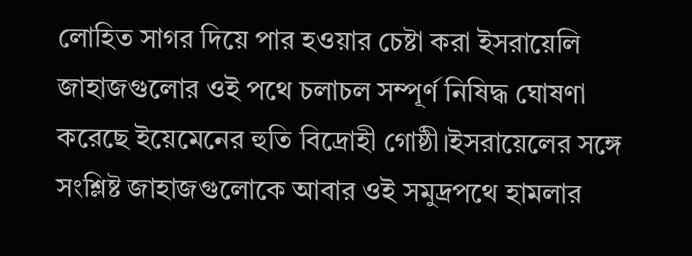লোহিত সাগর দিয়ে পার হওয়ার চেষ্টা করা ইসরায়েলি জাহাজগুলোর ওই পথে চলাচল সম্পূর্ণ নিষিদ্ধ ঘোষণা করেছে ইয়েমেনের হুতি বিদ্রোহী গোষ্ঠী।ইসরায়েলের সঙ্গে সংশ্লিষ্ট জাহাজগুলোকে আবার ওই সমুদ্রপথে হামলার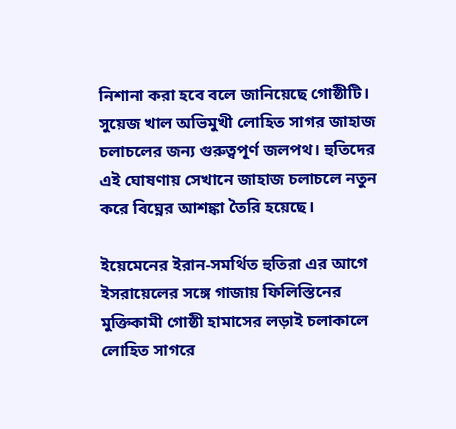নিশানা করা হবে বলে জানিয়েছে গোষ্ঠীটি। সুয়েজ খাল অভিমুখী লোহিত সাগর জাহাজ চলাচলের জন্য গুরুত্বপূর্ণ জলপথ। হুতিদের এই ঘোষণায় সেখানে জাহাজ চলাচলে নতুন করে বিঘ্নের আশঙ্কা তৈরি হয়েছে।

ইয়েমেনের ইরান-সমর্থিত হুতিরা এর আগে ইসরায়েলের সঙ্গে গাজায় ফিলিস্তিনের মুক্তিকামী গোষ্ঠী হামাসের লড়াই চলাকালে লোহিত সাগরে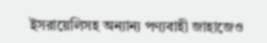ইসরায়েলিসহ অন্যান্য পণ্যবাহী জাহাজেও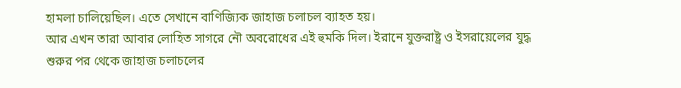হামলা চালিয়েছিল। এতে সেখানে বাণিজ্যিক জাহাজ চলাচল ব্যাহত হয়।
আর এখন তারা আবার লোহিত সাগরে নৌ অবরোধের এই হুমকি দিল। ইরানে যুক্তরাষ্ট্র ও ইসরায়েলের যুদ্ধ শুরুর পর থেকে জাহাজ চলাচলের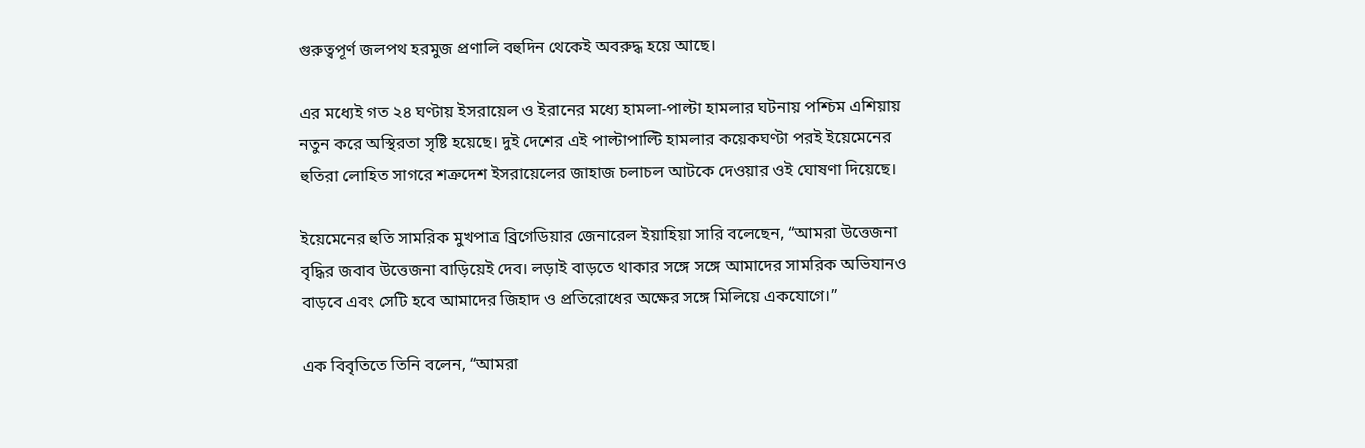গুরুত্বপূর্ণ জলপথ হরমুজ প্রণালি বহুদিন থেকেই অবরুদ্ধ হয়ে আছে।

এর মধ্যেই গত ২৪ ঘণ্টায় ইসরায়েল ও ইরানের মধ্যে হামলা-পাল্টা হামলার ঘটনায় পশ্চিম এশিয়ায় নতুন করে অস্থিরতা সৃষ্টি হয়েছে। দুই দেশের এই পাল্টাপাল্টি হামলার কয়েকঘণ্টা পরই ইয়েমেনের হুতিরা লোহিত সাগরে শত্রুদেশ ইসরায়েলের জাহাজ চলাচল আটকে দেওয়ার ওই ঘোষণা দিয়েছে।

ইয়েমেনের হুতি সামরিক মুখপাত্র ব্রিগেডিয়ার জেনারেল ইয়াহিয়া সারি বলেছেন, “আমরা উত্তেজনা বৃদ্ধির জবাব উত্তেজনা বাড়িয়েই দেব। লড়াই বাড়তে থাকার সঙ্গে সঙ্গে আমাদের সামরিক অভিযানও বাড়বে এবং সেটি হবে আমাদের জিহাদ ও প্রতিরোধের অক্ষের সঙ্গে মিলিয়ে একযোগে।”

এক বিবৃতিতে তিনি বলেন, “আমরা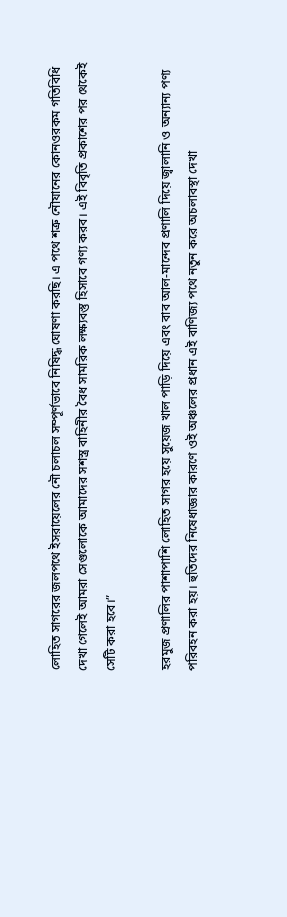লোহিত সাগরের জলপথে ইসরায়েলের নৌ চলাচল সম্পূর্ণভাবে নিষিদ্ধ ঘোষণা করছি। এ পথে শত্রু নৌযানের কোনওরকম গতিবিধি দেখা গেলেই আমরা সেগুলোকে আমাদের সশস্ত্র বাহিনীর বৈধ সামরিক লক্ষ্যবস্তু হিসাবে গণ্য করব। এই বিবৃতি প্রকাশের পর থেকেই সেটি করা হবে।”

হরমুজ প্রণালির পাশাপাশি লোহিত সাগর হয়ে সুয়েজ খাল পাড়ি দিয়ে এবং বাব আল-মান্দেব প্রণালি দিয়ে জ্বালানি ও অন্যান্য পণ্য পরিবহন করা হয়। হুতিদের নিষেধাজ্ঞার কারণে ওই অঞ্চলের প্রধান এই বাণিজ্য পথে নতুন করে অচলাবস্থা দেখা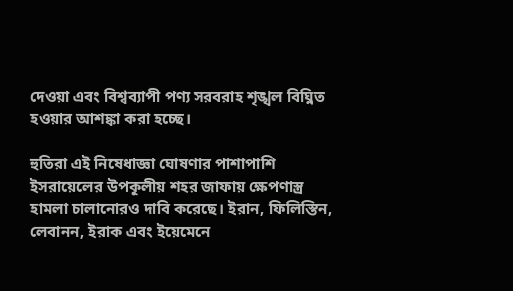দেওয়া এবং বিশ্বব্যাপী পণ্য সরবরাহ শৃঙ্খল বিঘ্নিত হওয়ার আশঙ্কা করা হচ্ছে।

হুতিরা এই নিষেধাজ্ঞা ঘোষণার পাশাপাশি ইসরায়েলের উপকূলীয় শহর জাফায় ক্ষেপণাস্ত্র হামলা চালানোরও দাবি করেছে। ইরান, ফিলিস্তিন, লেবানন, ইরাক এবং ইয়েমেনে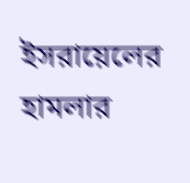ইসরায়েলের হামলার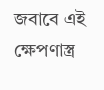জবাবে এই ক্ষেপণাস্ত্র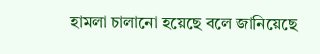হামলা চালানো হয়েছে বলে জানিয়েছে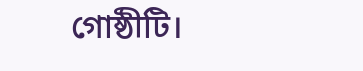গোষ্ঠীটি।